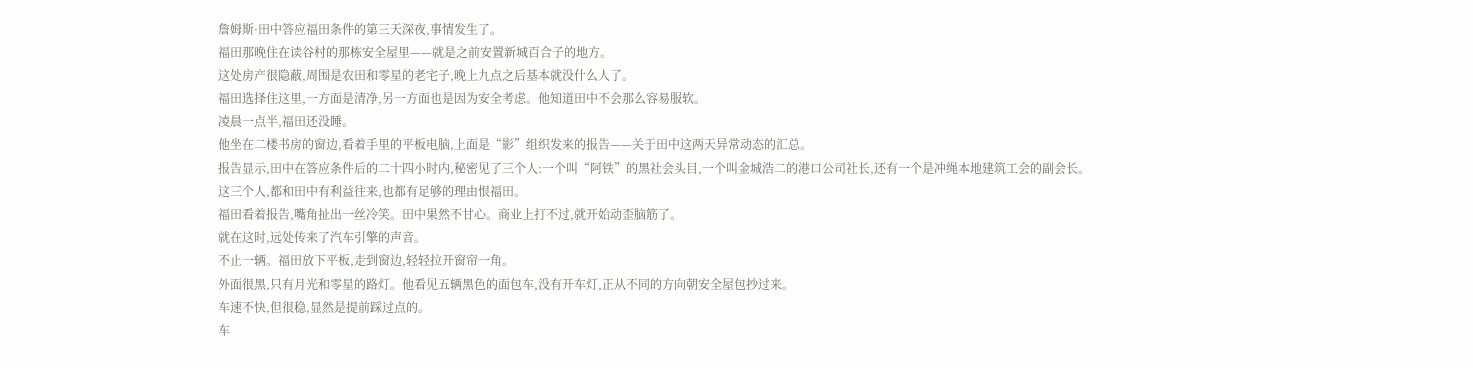詹姆斯·田中答应福田条件的第三天深夜,事情发生了。
福田那晚住在读谷村的那栋安全屋里——就是之前安置新城百合子的地方。
这处房产很隐蔽,周围是农田和零星的老宅子,晚上九点之后基本就没什么人了。
福田选择住这里,一方面是清净,另一方面也是因为安全考虑。他知道田中不会那么容易服软。
凌晨一点半,福田还没睡。
他坐在二楼书房的窗边,看着手里的平板电脑,上面是“影”组织发来的报告——关于田中这两天异常动态的汇总。
报告显示,田中在答应条件后的二十四小时内,秘密见了三个人:一个叫“阿铁”的黑社会头目,一个叫金城浩二的港口公司社长,还有一个是冲绳本地建筑工会的副会长。
这三个人,都和田中有利益往来,也都有足够的理由恨福田。
福田看着报告,嘴角扯出一丝冷笑。田中果然不甘心。商业上打不过,就开始动歪脑筋了。
就在这时,远处传来了汽车引擎的声音。
不止一辆。福田放下平板,走到窗边,轻轻拉开窗帘一角。
外面很黑,只有月光和零星的路灯。他看见五辆黑色的面包车,没有开车灯,正从不同的方向朝安全屋包抄过来。
车速不快,但很稳,显然是提前踩过点的。
车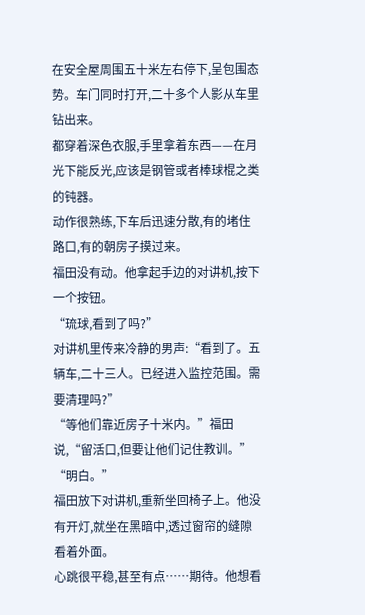在安全屋周围五十米左右停下,呈包围态势。车门同时打开,二十多个人影从车里钻出来。
都穿着深色衣服,手里拿着东西——在月光下能反光,应该是钢管或者棒球棍之类的钝器。
动作很熟练,下车后迅速分散,有的堵住路口,有的朝房子摸过来。
福田没有动。他拿起手边的对讲机,按下一个按钮。
“琉球,看到了吗?”
对讲机里传来冷静的男声:“看到了。五辆车,二十三人。已经进入监控范围。需要清理吗?”
“等他们靠近房子十米内。”福田说,“留活口,但要让他们记住教训。”
“明白。”
福田放下对讲机,重新坐回椅子上。他没有开灯,就坐在黑暗中,透过窗帘的缝隙看着外面。
心跳很平稳,甚至有点……期待。他想看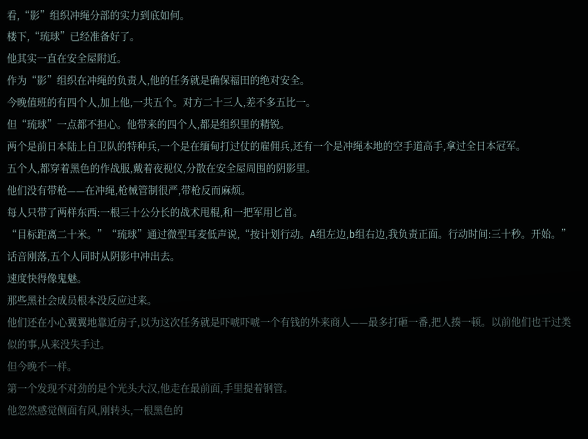看,“影”组织冲绳分部的实力到底如何。
楼下,“琉球”已经准备好了。
他其实一直在安全屋附近。
作为“影”组织在冲绳的负责人,他的任务就是确保福田的绝对安全。
今晚值班的有四个人,加上他,一共五个。对方二十三人,差不多五比一。
但“琉球”一点都不担心。他带来的四个人,都是组织里的精锐。
两个是前日本陆上自卫队的特种兵,一个是在缅甸打过仗的雇佣兵,还有一个是冲绳本地的空手道高手,拿过全日本冠军。
五个人,都穿着黑色的作战服,戴着夜视仪,分散在安全屋周围的阴影里。
他们没有带枪——在冲绳,枪械管制很严,带枪反而麻烦。
每人只带了两样东西:一根三十公分长的战术甩棍,和一把军用匕首。
“目标距离二十米。”“琉球”通过微型耳麦低声说,“按计划行动。A组左边,b组右边,我负责正面。行动时间:三十秒。开始。”
话音刚落,五个人同时从阴影中冲出去。
速度快得像鬼魅。
那些黑社会成员根本没反应过来。
他们还在小心翼翼地靠近房子,以为这次任务就是吓唬吓唬一个有钱的外来商人——最多打砸一番,把人揍一顿。以前他们也干过类似的事,从来没失手过。
但今晚不一样。
第一个发现不对劲的是个光头大汉,他走在最前面,手里提着钢管。
他忽然感觉侧面有风,刚转头,一根黑色的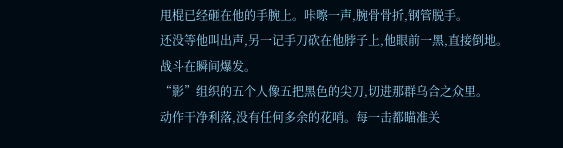甩棍已经砸在他的手腕上。咔嚓一声,腕骨骨折,钢管脱手。
还没等他叫出声,另一记手刀砍在他脖子上,他眼前一黑,直接倒地。
战斗在瞬间爆发。
“影”组织的五个人像五把黑色的尖刀,切进那群乌合之众里。
动作干净利落,没有任何多余的花哨。每一击都瞄准关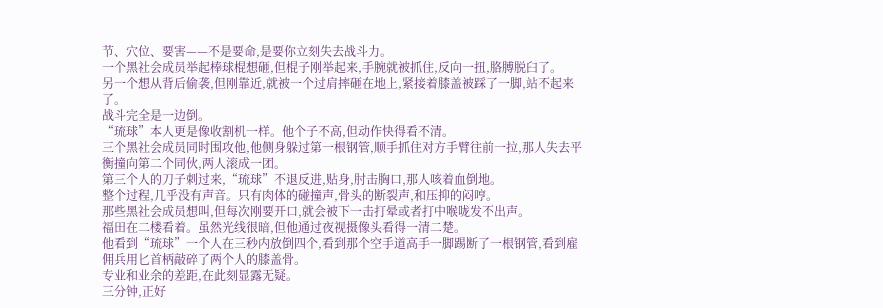节、穴位、要害——不是要命,是要你立刻失去战斗力。
一个黑社会成员举起棒球棍想砸,但棍子刚举起来,手腕就被抓住,反向一扭,胳膊脱臼了。
另一个想从背后偷袭,但刚靠近,就被一个过肩摔砸在地上,紧接着膝盖被踩了一脚,站不起来了。
战斗完全是一边倒。
“琉球”本人更是像收割机一样。他个子不高,但动作快得看不清。
三个黑社会成员同时围攻他,他侧身躲过第一根钢管,顺手抓住对方手臂往前一拉,那人失去平衡撞向第二个同伙,两人滚成一团。
第三个人的刀子刺过来,“琉球”不退反进,贴身,肘击胸口,那人咳着血倒地。
整个过程,几乎没有声音。只有肉体的碰撞声,骨头的断裂声,和压抑的闷哼。
那些黑社会成员想叫,但每次刚要开口,就会被下一击打晕或者打中喉咙发不出声。
福田在二楼看着。虽然光线很暗,但他通过夜视摄像头看得一清二楚。
他看到“琉球”一个人在三秒内放倒四个,看到那个空手道高手一脚踢断了一根钢管,看到雇佣兵用匕首柄敲碎了两个人的膝盖骨。
专业和业余的差距,在此刻显露无疑。
三分钟,正好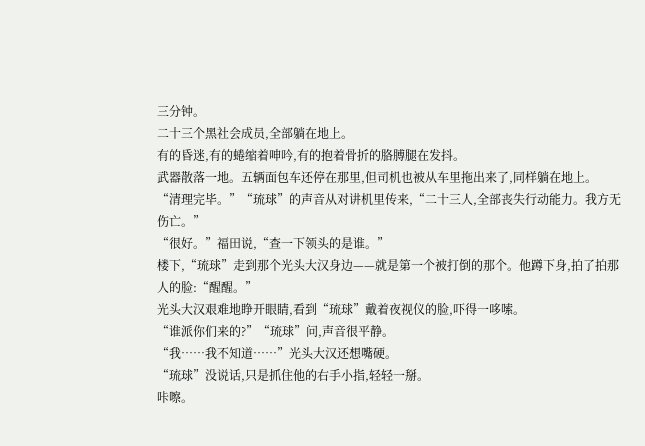三分钟。
二十三个黑社会成员,全部躺在地上。
有的昏迷,有的蜷缩着呻吟,有的抱着骨折的胳膊腿在发抖。
武器散落一地。五辆面包车还停在那里,但司机也被从车里拖出来了,同样躺在地上。
“清理完毕。”“琉球”的声音从对讲机里传来,“二十三人,全部丧失行动能力。我方无伤亡。”
“很好。”福田说,“查一下领头的是谁。”
楼下,“琉球”走到那个光头大汉身边——就是第一个被打倒的那个。他蹲下身,拍了拍那人的脸:“醒醒。”
光头大汉艰难地睁开眼睛,看到“琉球”戴着夜视仪的脸,吓得一哆嗦。
“谁派你们来的?”“琉球”问,声音很平静。
“我……我不知道……”光头大汉还想嘴硬。
“琉球”没说话,只是抓住他的右手小指,轻轻一掰。
咔嚓。